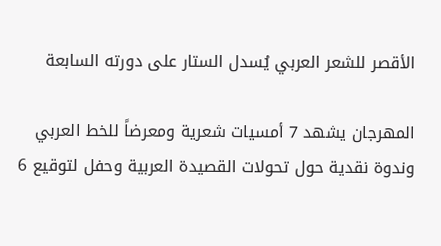الأقصر للشعر العربي يُسدل الستار على دورته السابعة

المهرجان يشهد 7 أمسيات شعرية ومعرضاً للخط العربي وندوة نقدية حول تحولات القصيدة العربية وحفل لتوقيع 6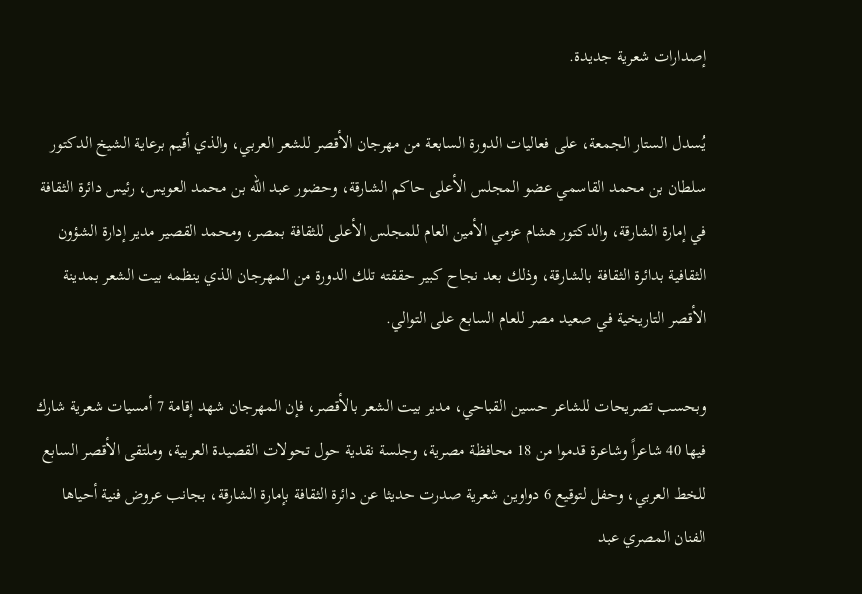إصدارات شعرية جديدة.

يُسدل الستار الجمعة، على فعاليات الدورة السابعة من مهرجان الأقصر للشعر العربي، والذي أقيم برعاية الشيخ الدكتور سلطان بن محمد القاسمي عضو المجلس الأعلى حاكم الشارقة، وحضور عبد الله بن محمد العويس، رئيس دائرة الثقافة في إمارة الشارقة، والدكتور هشام عزمي الأمين العام للمجلس الأعلى للثقافة بمصر، ومحمد القصير مدير إدارة الشؤون الثقافية بدائرة الثقافة بالشارقة، وذلك بعد نجاح كبير حققته تلك الدورة من المهرجان الذي ينظمه بيت الشعر بمدينة الأقصر التاريخية في صعيد مصر للعام السابع على التوالي.

وبحسب تصريحات للشاعر حسين القباحي، مدير بيت الشعر بالأقصر، فإن المهرجان شهد إقامة 7 أمسيات شعرية شارك فيها 40 شاعراً وشاعرة قدموا من 18 محافظة مصرية، وجلسة نقدية حول تحولات القصيدة العربية، وملتقى الأقصر السابع للخط العربي، وحفل لتوقيع 6 دواوين شعرية صدرت حديثا عن دائرة الثقافة بإمارة الشارقة، بجانب عروض فنية أحياها الفنان المصري عبد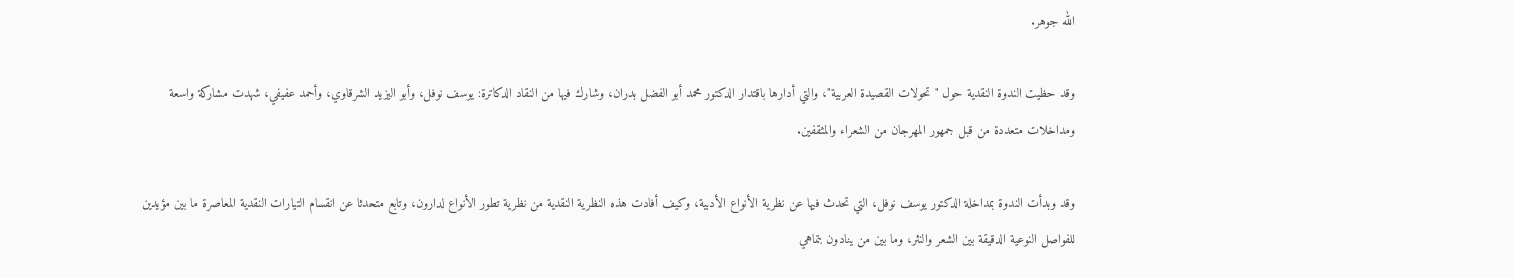الله جوهر.

وقد حظيت الندوة النقدية حول "تحولات القصيدة العربية"، والتي أدارها باقتدار الدكتور محمد أبو الفضل بدران، وشارك فيها من النقاد الدكاترة: يوسف نوفل، وأبو اليزيد الشرقاوي، وأحمد عفيفي، شهدت مشاركة واسعة ومداخلات متعددة من قبل جمهور المهرجان من الشعراء والمثقفين.

وقد وبدأت الندوة بمداخلة الدكتور يوسف نوفل، التي تحدث فيها عن نظرية الأنواع الأدبية، وكيف أفادت هذه النظرية النقدية من نظرية تطور الأنواع لدارون، وتابع متحدثا عن انقسام التيارات النقدية المعاصرة ما بين مؤيدين للفواصل النوعية الدقيقة بين الشعر والنثر، وما بين من ينادون بتماهي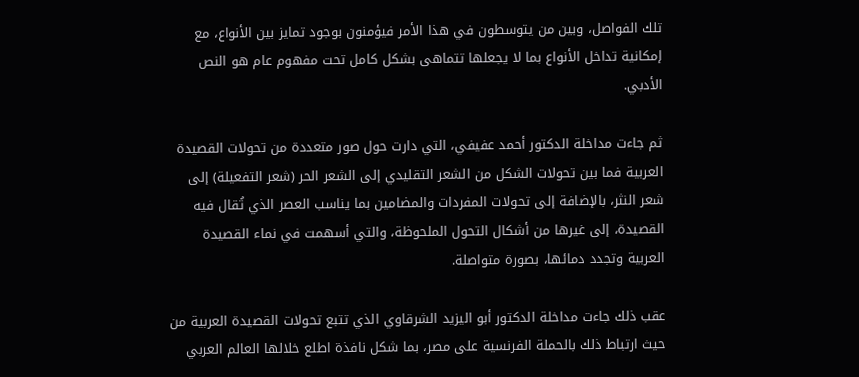تلك الفواصل، وبين من يتوسطون في هذا الأمر فيؤمنون بوجود تمايز بين الأنواع، مع إمكانية تداخل الأنواع بما لا يجعلها تتماهى بشكل كامل تحت مفهوم عام هو النص الأدبي.

ثم جاءت مداخلة الدكتور أحمد عفيفي، التي دارت حول صور متعددة من تحولات القصيدة العربية فما بين تحولات الشكل من الشعر التقليدي إلى الشعر الحر (شعر التفعيلة) إلى شعر النثر، بالإضافة إلى تحولات المفردات والمضامين بما يناسب العصر الذي تُقال فيه القصيدة، إلى غيرها من أشكال التحول الملحوظة، والتي أسهمت في نماء القصيدة العربية وتجدد دمائها، بصورة متواصلة.

عقب ذلك جاءت مداخلة الدكتور أبو اليزيد الشرقاوي الذي تتبع تحولات القصيدة العربية من حيث ارتباط ذلك بالحملة الفرنسية على مصر، بما شكل نافذة اطلع خلالها العالم العربي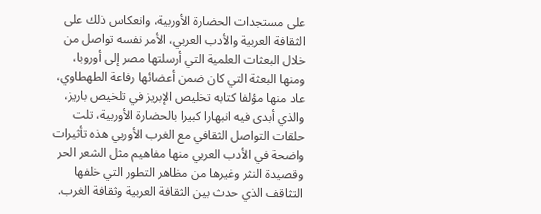على مستجدات الحضارة الأوربية، وانعكاس ذلك على الثقافة العربية والأدب العربي، الأمر نفسه تواصل من خلال البعثات العلمية التي أرسلتها مصر إلى أوروبا، ومنها البعثة التي كان ضمن أعضائها رفاعة الطهطاوي، عاد منها مؤلفا كتابه تخليص الإبريز في تلخيص باريز، والذي أبدى فيه انبهارا كبيرا بالحضارة الأوربية، تلت حلقات التواصل الثقافي مع الغرب الأوربي هذه تأثيرات واضحة في الأدب العربي منها مفاهيم مثل الشعر الحر وقصيدة النثر وغيرها من مظاهر التطور التي خلفها التثاقف الذي حدث بين الثقافة العربية وثقافة الغرب.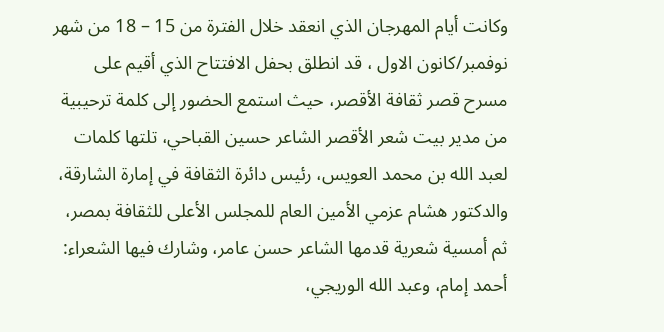وكانت أيام المهرجان الذي انعقد خلال الفترة من 15 – 18 من شهر نوفمبر/كانون الاول ، قد انطلق بحفل الافتتاح الذي أقيم على مسرح قصر ثقافة الأقصر، حيث استمع الحضور إلى كلمة ترحيبية من مدير بيت شعر الأقصر الشاعر حسين القباحي، تلتها كلمات لعبد الله بن محمد العويس، رئيس دائرة الثقافة في إمارة الشارقة، والدكتور هشام عزمي الأمين العام للمجلس الأعلى للثقافة بمصر، ثم أمسية شعرية قدمها الشاعر حسن عامر، وشارك فيها الشعراء: أحمد إمام، وعبد الله الوريجي،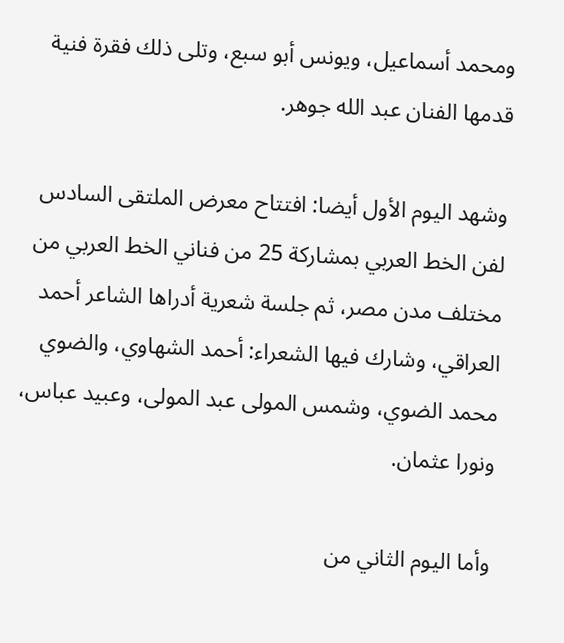ومحمد أسماعيل، ويونس أبو سبع، وتلى ذلك فقرة فنية قدمها الفنان عبد الله جوهر.

وشهد اليوم الأول أيضا: افتتاح معرض الملتقى السادس لفن الخط العربي بمشاركة 25 من فناني الخط العربي من مختلف مدن مصر، ثم جلسة شعرية أدراها الشاعر أحمد العراقي، وشارك فيها الشعراء: أحمد الشهاوي، والضوي محمد الضوي، وشمس المولى عبد المولى، وعبيد عباس، ونورا عثمان.

وأما اليوم الثاني من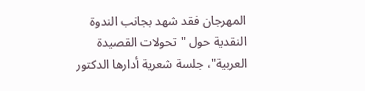المهرجان فقد شهد بجانب الندوة النقدية حول "تحولات القصيدة العربية"، جلسة شعرية أدارها الدكتور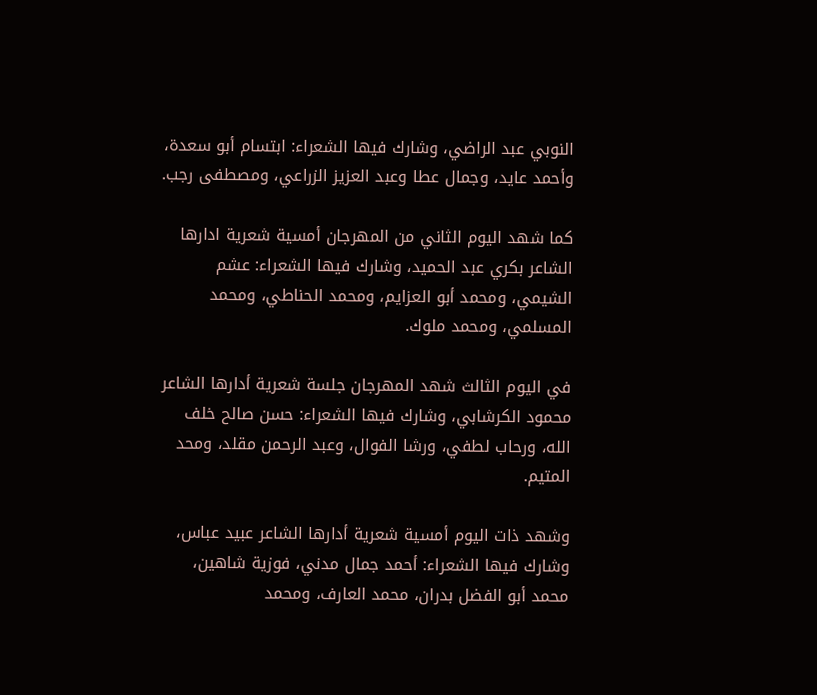النوبي عبد الراضي، وشارك فيها الشعراء: ابتسام أبو سعدة، وأحمد عايد، وجمال عطا وعبد العزيز الزراعي، ومصطفى رجب.

كما شهد اليوم الثاني من المهرجان أمسية شعرية ادارها الشاعر بكري عبد الحميد، وشارك فيها الشعراء: عشم الشيمي، ومحمد أبو العزايم، ومحمد الحناطي، ومحمد المسلمي، ومحمد ملوك.

في اليوم الثالث شهد المهرجان جلسة شعرية أدارها الشاعر محمود الكرشابي، وشارك فيها الشعراء: حسن صالح خلف الله، ورحاب لطفي، ورشا الفوال، وعبد الرحمن مقلد، ومحد المتيم.

وشهد ذات اليوم أمسية شعرية أدارها الشاعر عبيد عباس، وشارك فيها الشعراء: أحمد جمال مدني، فوزية شاهين، محمد أبو الفضل بدران، محمد العارف، ومحمد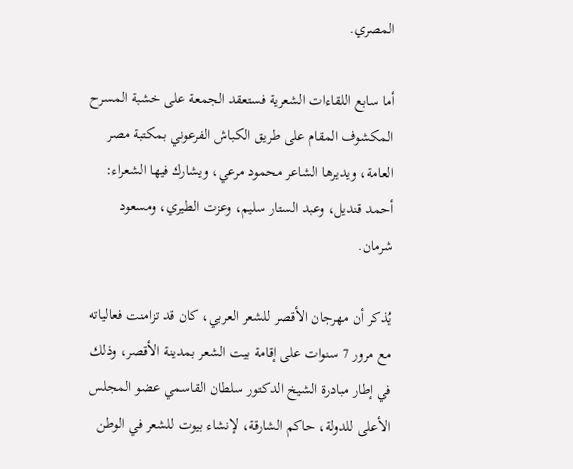المصري.

أما سابع اللقاءات الشعرية فستعقد الجمعة على خشبة المسرح المكشوف المقام على طريق الكباش الفرعوني بمكتبة مصر العامة، ويديرها الشاعر محمود مرعي، ويشارك فيها الشعراء: أحمد قنديل، وعبد الستار سليم، وعزت الطيري، ومسعود شرمان.

يُذكر أن مهرجان الأقصر للشعر العربي، كان قد تزامنت فعالياته مع مرور 7 سنوات على إقامة بيت الشعر بمدينة الأقصر، وذلك في إطار مبادرة الشيخ الدكتور سلطان القاسمي عضو المجلس الأعلى للدولة، حاكم الشارقة، لإنشاء بيوت للشعر في الوطن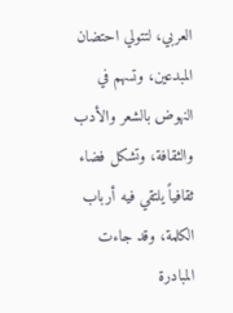العربي، لتتولي احتضان المبدعين، وتسهم في النهوض بالشعر والأدب والثقافة، وتشكل فضاء ثقافياً يلتقي فيه أرباب الكلمة، وقد جاءت المبادرة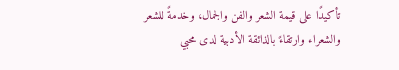تأكيدًا على قيمة الشعر والفن والجمال، وخدمةً للشعر والشعراء وارتقاءً بالذائقة الأدبية لدى محبي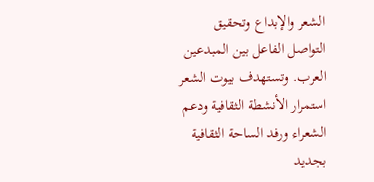الشعر والإبداع وتحقيق التواصل الفاعل بين المبدعين العرب. وتستهدف بيوت الشعر استمرار الأنشطة الثقافية ودعم الشعراء ورفد الساحة الثقافية بجديد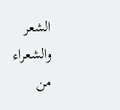الشعر والشعراء من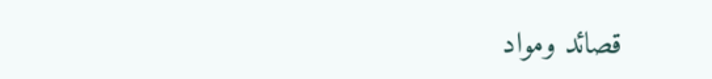قصائد ومواد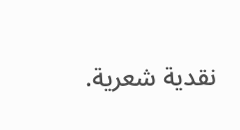نقدية شعرية.